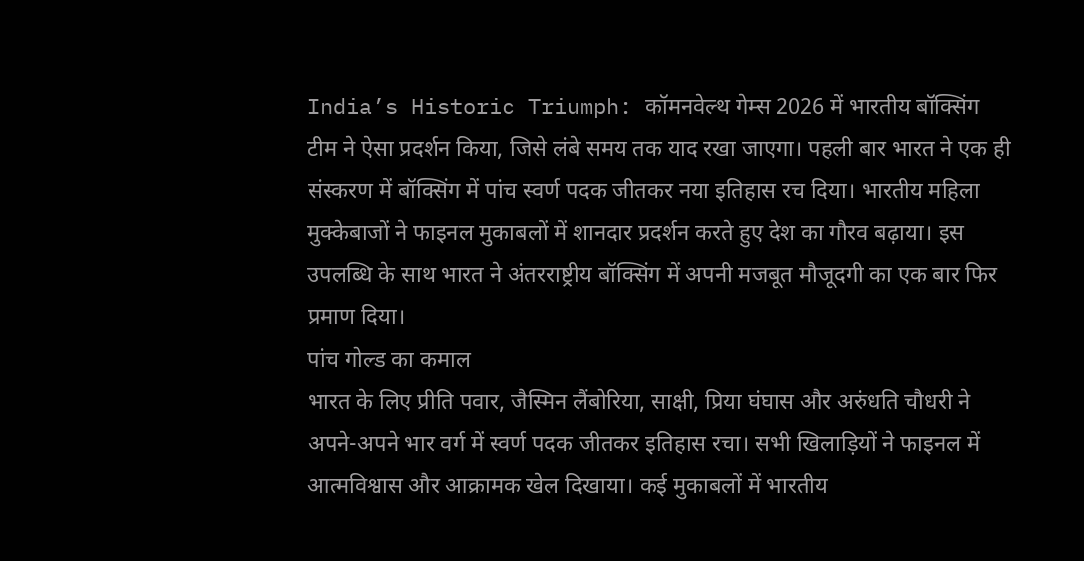India’s Historic Triumph: कॉमनवेल्थ गेम्स 2026 में भारतीय बॉक्सिंग टीम ने ऐसा प्रदर्शन किया, जिसे लंबे समय तक याद रखा जाएगा। पहली बार भारत ने एक ही संस्करण में बॉक्सिंग में पांच स्वर्ण पदक जीतकर नया इतिहास रच दिया। भारतीय महिला मुक्केबाजों ने फाइनल मुकाबलों में शानदार प्रदर्शन करते हुए देश का गौरव बढ़ाया। इस उपलब्धि के साथ भारत ने अंतरराष्ट्रीय बॉक्सिंग में अपनी मजबूत मौजूदगी का एक बार फिर प्रमाण दिया।
पांच गोल्ड का कमाल
भारत के लिए प्रीति पवार, जैस्मिन लैंबोरिया, साक्षी, प्रिया घंघास और अरुंधति चौधरी ने अपने-अपने भार वर्ग में स्वर्ण पदक जीतकर इतिहास रचा। सभी खिलाड़ियों ने फाइनल में आत्मविश्वास और आक्रामक खेल दिखाया। कई मुकाबलों में भारतीय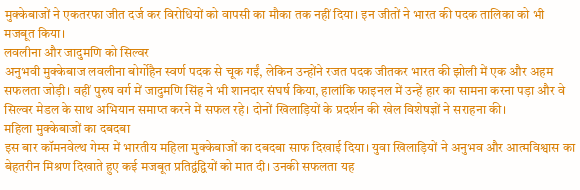मुक्केबाजों ने एकतरफा जीत दर्ज कर विरोधियों को वापसी का मौका तक नहीं दिया। इन जीतों ने भारत की पदक तालिका को भी मजबूत किया।
लवलीना और जादुमणि को सिल्वर
अनुभवी मुक्केबाज लवलीना बोर्गोहैन स्वर्ण पदक से चूक गईं, लेकिन उन्होंने रजत पदक जीतकर भारत की झोली में एक और अहम सफलता जोड़ी। वहीं पुरुष वर्ग में जादुमणि सिंह ने भी शानदार संघर्ष किया, हालांकि फाइनल में उन्हें हार का सामना करना पड़ा और वे सिल्वर मेडल के साथ अभियान समाप्त करने में सफल रहे। दोनों खिलाड़ियों के प्रदर्शन की खेल विशेषज्ञों ने सराहना की।
महिला मुक्केबाजों का दबदबा
इस बार कॉमनवेल्थ गेम्स में भारतीय महिला मुक्केबाजों का दबदबा साफ दिखाई दिया। युवा खिलाड़ियों ने अनुभव और आत्मविश्वास का बेहतरीन मिश्रण दिखाते हुए कई मजबूत प्रतिद्वंद्वियों को मात दी। उनकी सफलता यह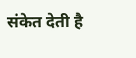संकेत देती है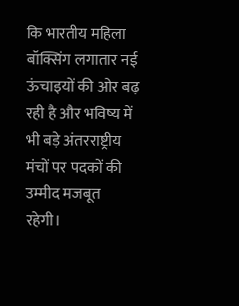कि भारतीय महिला बॉक्सिंग लगातार नई ऊंचाइयों की ओर बढ़ रही है और भविष्य में भी बड़े अंतरराष्ट्रीय मंचों पर पदकों की उम्मीद मजबूत रहेगी।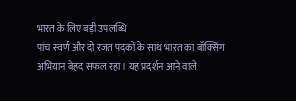भारत के लिए बड़ी उपलब्धि
पांच स्वर्ण और दो रजत पदकों के साथ भारत का बॉक्सिंग अभियान बेहद सफल रहा। यह प्रदर्शन आने वाले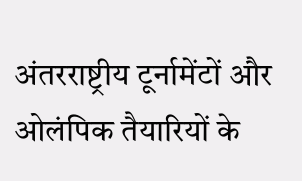अंतरराष्ट्रीय टूर्नामेंटों और ओलंपिक तैयारियों के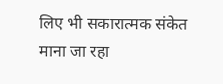लिए भी सकारात्मक संकेत माना जा रहा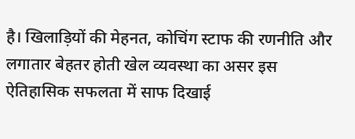है। खिलाड़ियों की मेहनत, कोचिंग स्टाफ की रणनीति और लगातार बेहतर होती खेल व्यवस्था का असर इस ऐतिहासिक सफलता में साफ दिखाई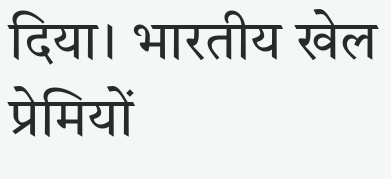दिया। भारतीय खेल प्रेमियों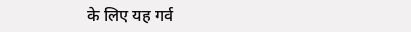के लिए यह गर्व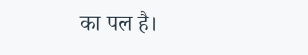का पल है।